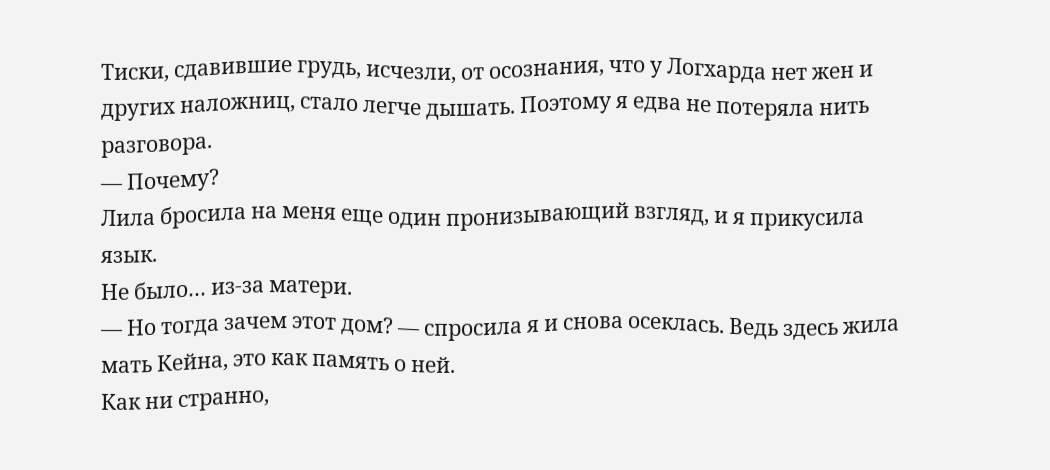Тиски, сдавившие грудь, исчезли, от осознания, что у Логхарда нет жен и других наложниц, стало легче дышать. Поэтому я едва не потеряла нить разговора.
— Почему?
Лила бросила на меня еще один пронизывающий взгляд, и я прикусила язык.
Не было… из-за матери.
— Но тогда зачем этот дом? — спросила я и снова осеклась. Ведь здесь жила мать Кейна, это как память о ней.
Как ни странно,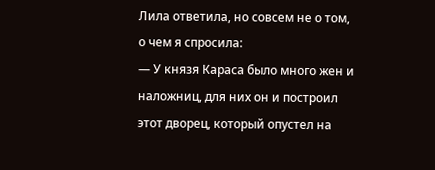Лила ответила, но совсем не о том, о чем я спросила:
— У князя Караса было много жен и наложниц, для них он и построил этот дворец, который опустел на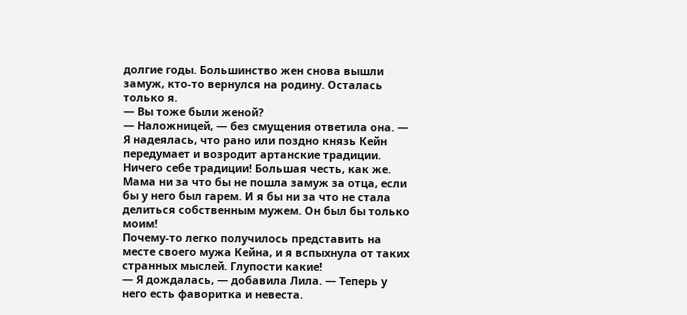долгие годы. Большинство жен снова вышли замуж, кто-то вернулся на родину. Осталась только я.
— Вы тоже были женой?
— Наложницей, — без смущения ответила она. — Я надеялась, что рано или поздно князь Кейн передумает и возродит артанские традиции.
Ничего себе традиции! Большая честь, как же. Мама ни за что бы не пошла замуж за отца, если бы у него был гарем. И я бы ни за что не стала делиться собственным мужем. Он был бы только моим!
Почему-то легко получилось представить на месте своего мужа Кейна, и я вспыхнула от таких странных мыслей. Глупости какие!
— Я дождалась, — добавила Лила. — Теперь у него есть фаворитка и невеста.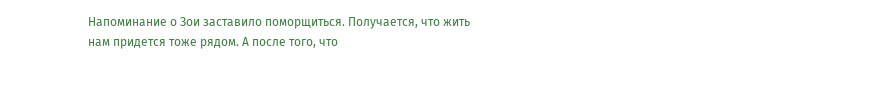Напоминание о Зои заставило поморщиться. Получается, что жить нам придется тоже рядом. А после того, что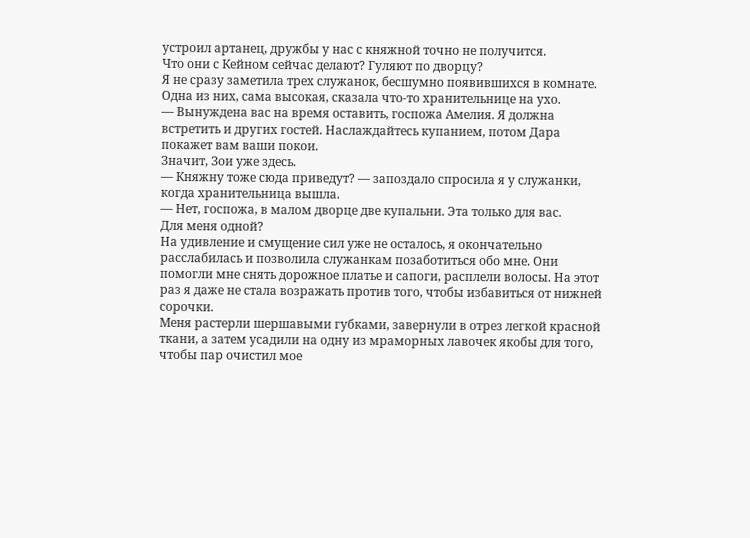устроил артанец, дружбы у нас с княжной точно не получится.
Что они с Кейном сейчас делают? Гуляют по дворцу?
Я не сразу заметила трех служанок, бесшумно появившихся в комнате. Одна из них, сама высокая, сказала что-то хранительнице на ухо.
— Вынуждена вас на время оставить, госпожа Амелия. Я должна встретить и других гостей. Наслаждайтесь купанием, потом Дара покажет вам ваши покои.
Значит, Зои уже здесь.
— Княжну тоже сюда приведут? — запоздало спросила я у служанки, когда хранительница вышла.
— Нет, госпожа, в малом дворце две купальни. Эта только для вас.
Для меня одной?
На удивление и смущение сил уже не осталось, я окончательно расслабилась и позволила служанкам позаботиться обо мне. Они помогли мне снять дорожное платье и сапоги, расплели волосы. На этот раз я даже не стала возражать против того, чтобы избавиться от нижней сорочки.
Меня растерли шершавыми губками, завернули в отрез легкой красной ткани, а затем усадили на одну из мраморных лавочек якобы для того, чтобы пар очистил мое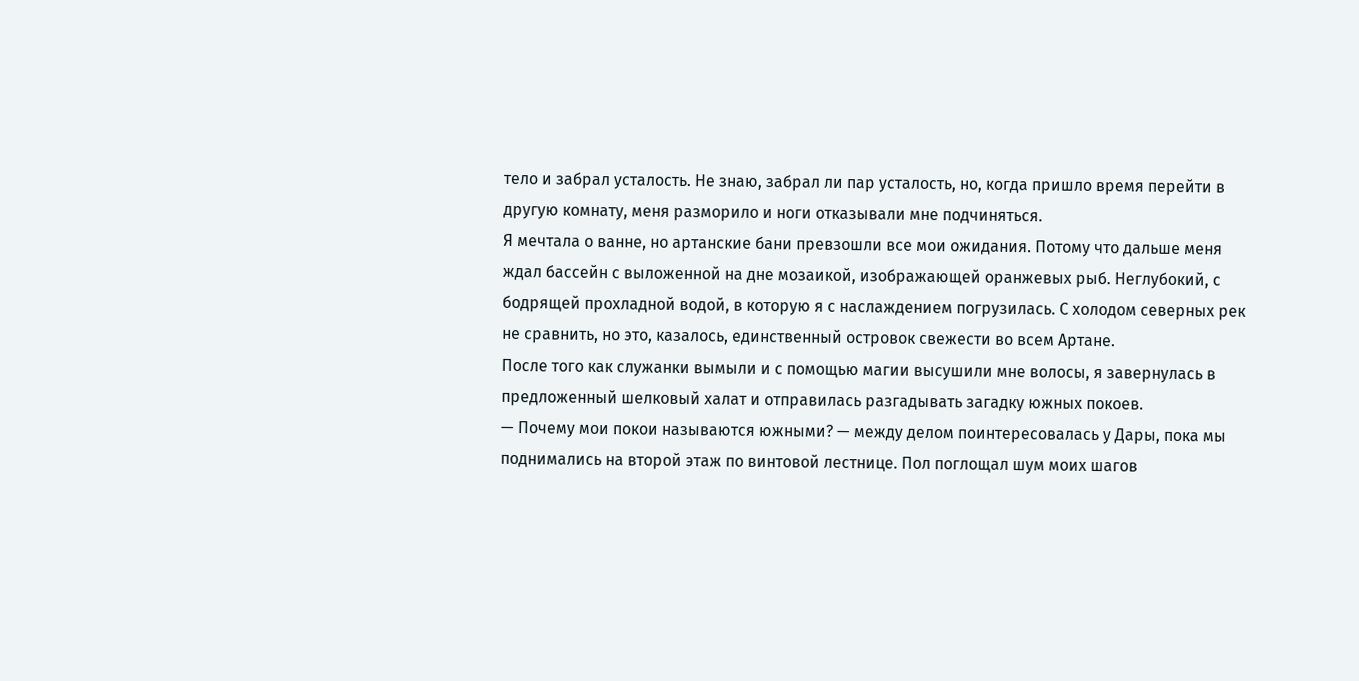тело и забрал усталость. Не знаю, забрал ли пар усталость, но, когда пришло время перейти в другую комнату, меня разморило и ноги отказывали мне подчиняться.
Я мечтала о ванне, но артанские бани превзошли все мои ожидания. Потому что дальше меня ждал бассейн с выложенной на дне мозаикой, изображающей оранжевых рыб. Неглубокий, с бодрящей прохладной водой, в которую я с наслаждением погрузилась. С холодом северных рек не сравнить, но это, казалось, единственный островок свежести во всем Артане.
После того как служанки вымыли и с помощью магии высушили мне волосы, я завернулась в предложенный шелковый халат и отправилась разгадывать загадку южных покоев.
— Почему мои покои называются южными? — между делом поинтересовалась у Дары, пока мы поднимались на второй этаж по винтовой лестнице. Пол поглощал шум моих шагов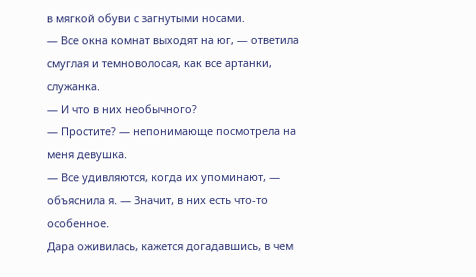в мягкой обуви с загнутыми носами.
— Все окна комнат выходят на юг, — ответила смуглая и темноволосая, как все артанки, служанка.
— И что в них необычного?
— Простите? — непонимающе посмотрела на меня девушка.
— Все удивляются, когда их упоминают, — объяснила я. — Значит, в них есть что-то особенное.
Дара оживилась, кажется догадавшись, в чем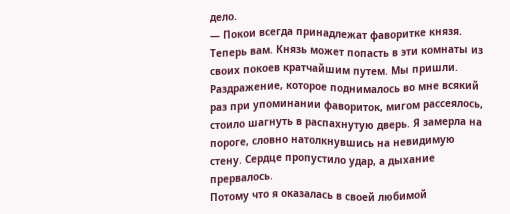дело.
— Покои всегда принадлежат фаворитке князя. Теперь вам. Князь может попасть в эти комнаты из своих покоев кратчайшим путем. Мы пришли.
Раздражение, которое поднималось во мне всякий раз при упоминании фавориток, мигом рассеялось, стоило шагнуть в распахнутую дверь. Я замерла на пороге, словно натолкнувшись на невидимую стену. Сердце пропустило удар, а дыхание прервалось.
Потому что я оказалась в своей любимой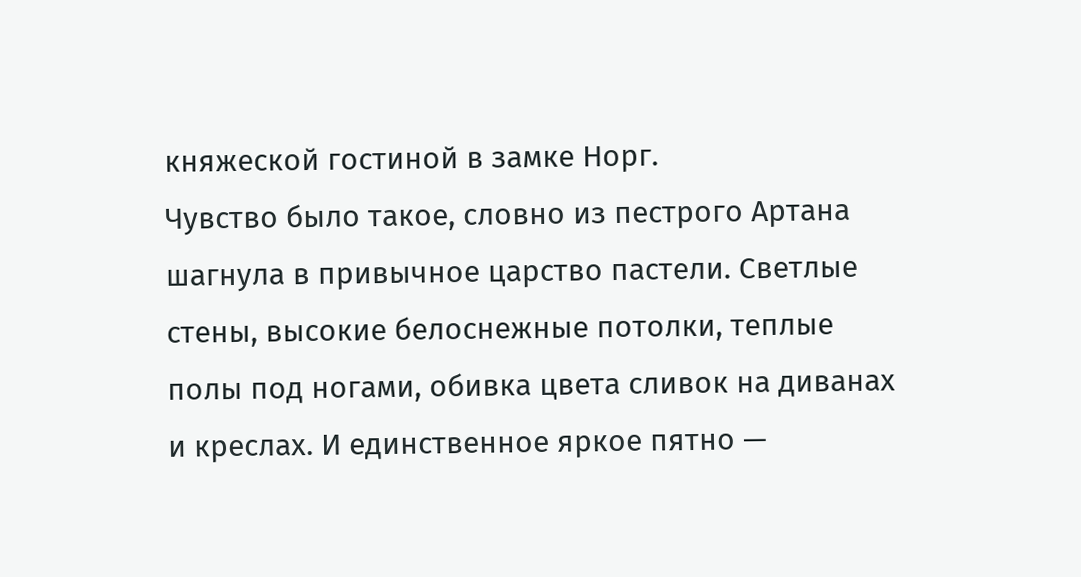княжеской гостиной в замке Норг.
Чувство было такое, словно из пестрого Артана шагнула в привычное царство пастели. Светлые стены, высокие белоснежные потолки, теплые полы под ногами, обивка цвета сливок на диванах и креслах. И единственное яркое пятно —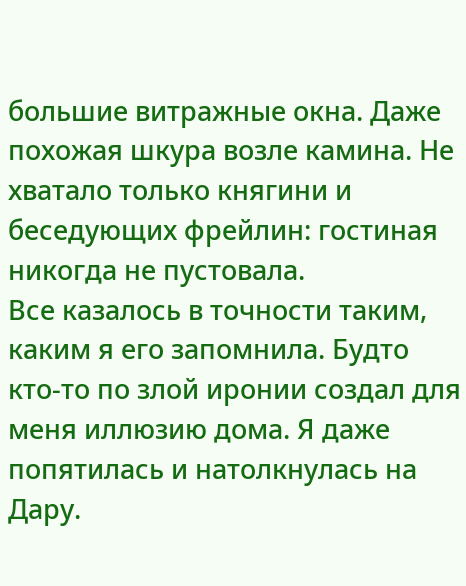большие витражные окна. Даже похожая шкура возле камина. Не хватало только княгини и беседующих фрейлин: гостиная никогда не пустовала.
Все казалось в точности таким, каким я его запомнила. Будто кто-то по злой иронии создал для меня иллюзию дома. Я даже попятилась и натолкнулась на Дару.